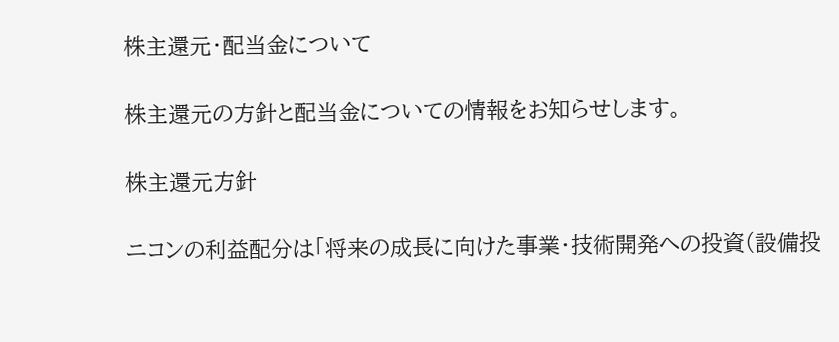株主還元・配当金について

株主還元の方針と配当金についての情報をお知らせします。

株主還元方針

ニコンの利益配分は「将来の成長に向けた事業・技術開発への投資(設備投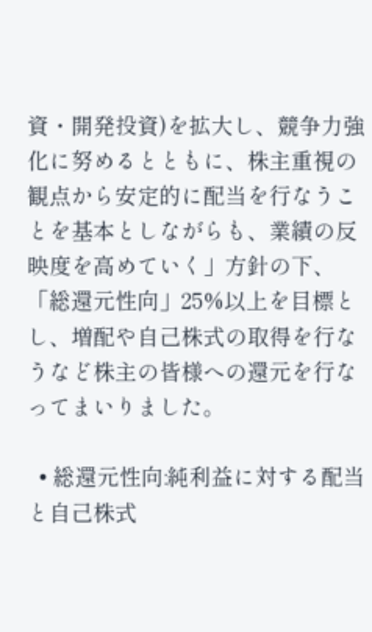資・開発投資)を拡大し、競争力強化に努めるとともに、株主重視の観点から安定的に配当を行なうことを基本としながらも、業績の反映度を高めていく」方針の下、「総還元性向」25%以上を目標とし、増配や自己株式の取得を行なうなど株主の皆様への還元を行なってまいりました。

  • 総還元性向:純利益に対する配当と自己株式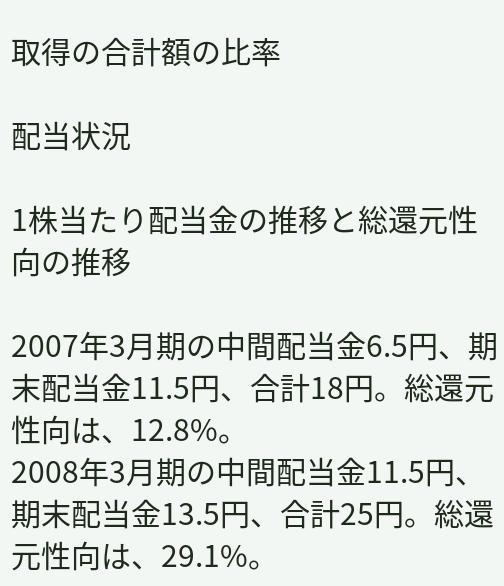取得の合計額の比率

配当状況

1株当たり配当金の推移と総還元性向の推移

2007年3月期の中間配当金6.5円、期末配当金11.5円、合計18円。総還元性向は、12.8%。
2008年3月期の中間配当金11.5円、期末配当金13.5円、合計25円。総還元性向は、29.1%。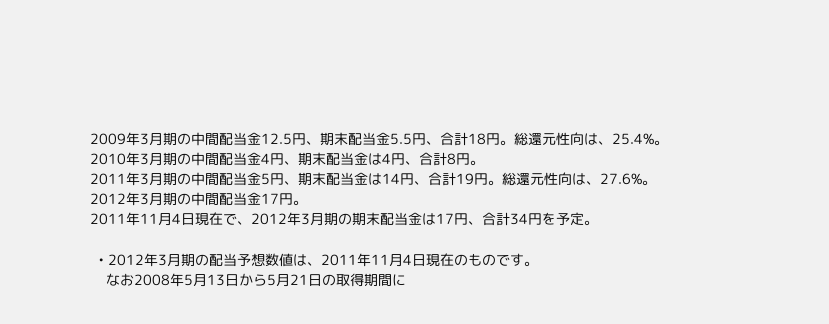2009年3月期の中間配当金12.5円、期末配当金5.5円、合計18円。総還元性向は、25.4%。
2010年3月期の中間配当金4円、期末配当金は4円、合計8円。
2011年3月期の中間配当金5円、期末配当金は14円、合計19円。総還元性向は、27.6%。
2012年3月期の中間配当金17円。
2011年11月4日現在で、2012年3月期の期末配当金は17円、合計34円を予定。

  • 2012年3月期の配当予想数値は、2011年11月4日現在のものです。
    なお2008年5月13日から5月21日の取得期間に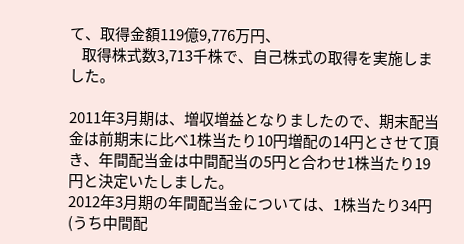て、取得金額119億9,776万円、
    取得株式数3,713千株で、自己株式の取得を実施しました。

2011年3月期は、増収増益となりましたので、期末配当金は前期末に比べ1株当たり10円増配の14円とさせて頂き、年間配当金は中間配当の5円と合わせ1株当たり19円と決定いたしました。
2012年3月期の年間配当金については、1株当たり34円(うち中間配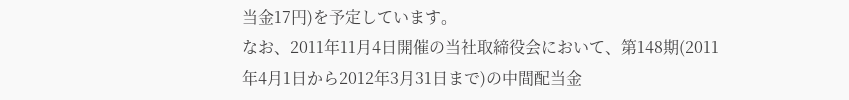当金17円)を予定しています。
なお、2011年11月4日開催の当社取締役会において、第148期(2011年4月1日から2012年3月31日まで)の中間配当金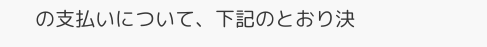の支払いについて、下記のとおり決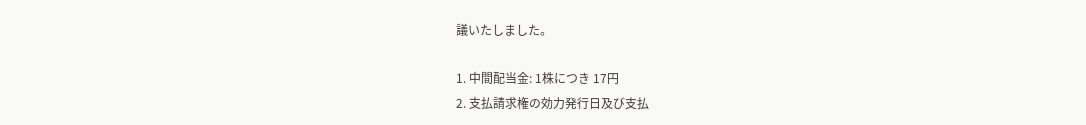議いたしました。

1. 中間配当金: 1株につき 17円
2. 支払請求権の効力発行日及び支払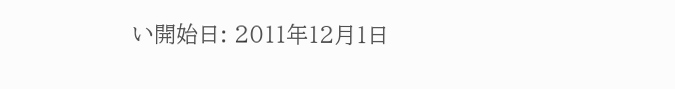い開始日: 2011年12月1日